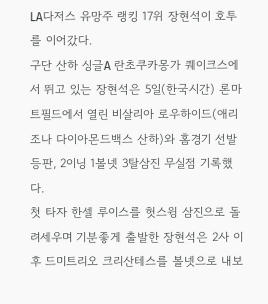LA다저스 유망주 랭킹 17위 장현석이 호투를 이어갔다.
구단 산하 싱글A 란초쿠카몽가 퀘이크스에서 뛰고 있는 장현석은 5일(한국시간) 론마트필드에서 열린 비살리아 로우하이드(애리조나 다이아몬드백스 산하)와 홈경기 선발 등판, 2이닝 1볼넷 3탈삼진 무실점 기록했다.
첫 타자 한셀 루이스를 헛스윙 삼진으로 돌려세우며 기분좋게 출발한 장현석은 2사 이후 드미트리오 크리산테스를 볼넷으로 내보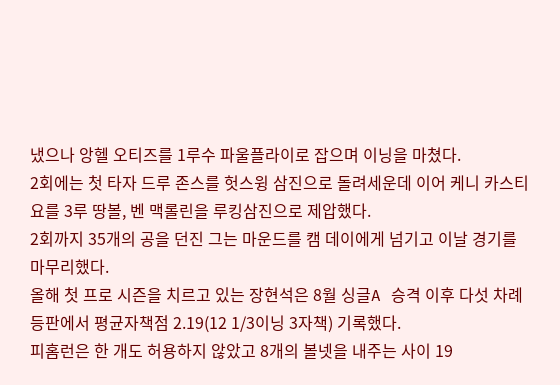냈으나 앙헬 오티즈를 1루수 파울플라이로 잡으며 이닝을 마쳤다.
2회에는 첫 타자 드루 존스를 헛스윙 삼진으로 돌려세운데 이어 케니 카스티요를 3루 땅볼, 벤 맥롤린을 루킹삼진으로 제압했다.
2회까지 35개의 공을 던진 그는 마운드를 캠 데이에게 넘기고 이날 경기를 마무리했다.
올해 첫 프로 시즌을 치르고 있는 장현석은 8월 싱글A 승격 이후 다섯 차례 등판에서 평균자책점 2.19(12 1/3이닝 3자책) 기록했다.
피홈런은 한 개도 허용하지 않았고 8개의 볼넷을 내주는 사이 19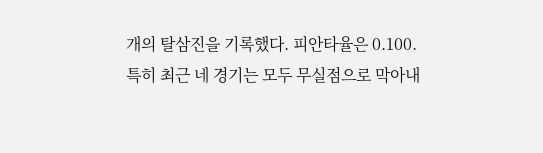개의 탈삼진을 기록했다. 피안타율은 0.100.
특히 최근 네 경기는 모두 무실점으로 막아내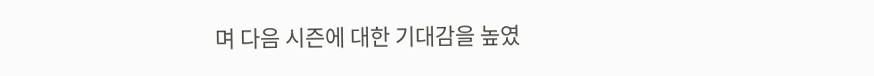며 다음 시즌에 대한 기대감을 높였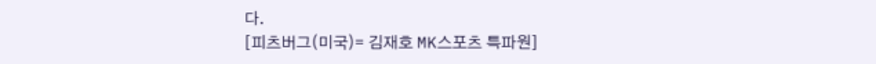다.
[피츠버그(미국)= 김재호 MK스포츠 특파원]